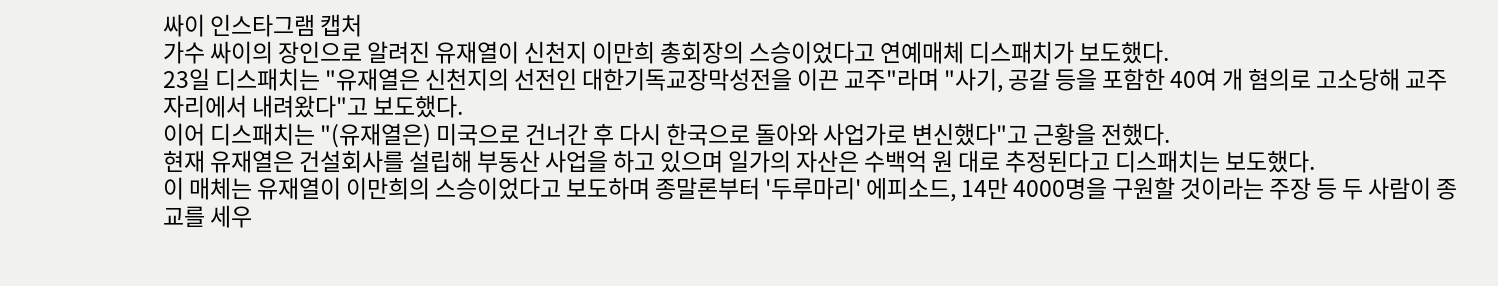싸이 인스타그램 캡처
가수 싸이의 장인으로 알려진 유재열이 신천지 이만희 총회장의 스승이었다고 연예매체 디스패치가 보도했다.
23일 디스패치는 "유재열은 신천지의 선전인 대한기독교장막성전을 이끈 교주"라며 "사기, 공갈 등을 포함한 40여 개 혐의로 고소당해 교주 자리에서 내려왔다"고 보도했다.
이어 디스패치는 "(유재열은) 미국으로 건너간 후 다시 한국으로 돌아와 사업가로 변신했다"고 근황을 전했다.
현재 유재열은 건설회사를 설립해 부동산 사업을 하고 있으며 일가의 자산은 수백억 원 대로 추정된다고 디스패치는 보도했다.
이 매체는 유재열이 이만희의 스승이었다고 보도하며 종말론부터 '두루마리' 에피소드, 14만 4000명을 구원할 것이라는 주장 등 두 사람이 종교를 세우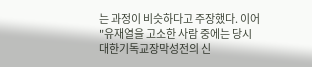는 과정이 비슷하다고 주장했다. 이어 "유재열을 고소한 사람 중에는 당시 대한기독교장막성전의 신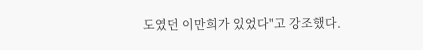도였던 이만희가 있었다"고 강조했다.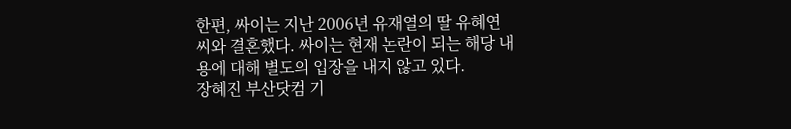한편, 싸이는 지난 2006년 유재열의 딸 유혜연 씨와 결혼했다. 싸이는 현재 논란이 되는 해당 내용에 대해 별도의 입장을 내지 않고 있다.
장혜진 부산닷컴 기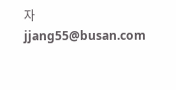자 jjang55@busan.com